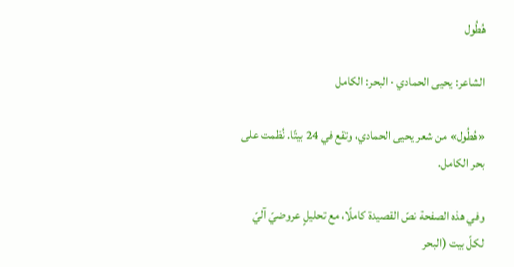هُطُول

الشاعر: يحيى الحمادي · البحر: الكامل

«هُطُول» من شعر يحيى الحمادي، وتقع في 24 بيتًا. نُظمت على بحر الكامل.

وفي هذه الصفحة نصّ القصيدة كاملًا، مع تحليلٍ عروضيّ آليّ لكلّ بيت (البحر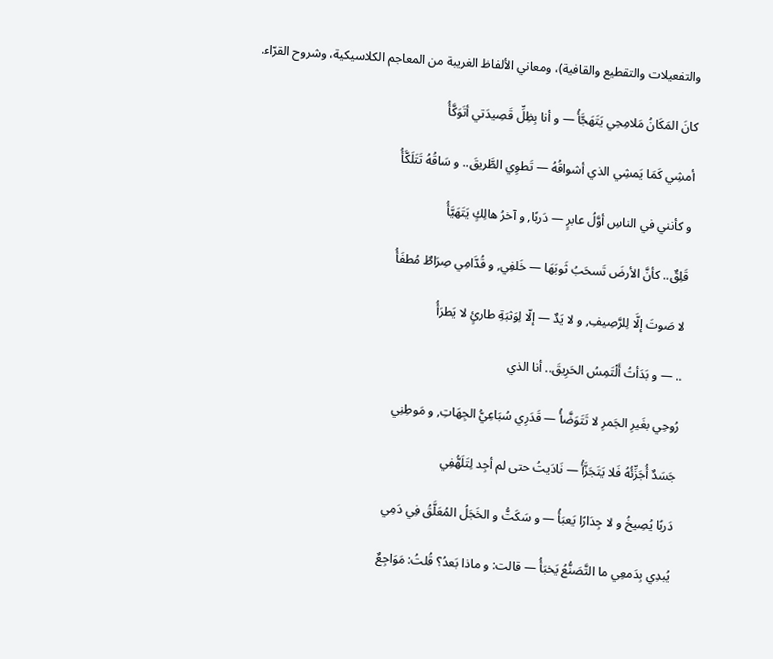والتفعيلات والتقطيع والقافية)، ومعاني الألفاظ الغريبة من المعاجم الكلاسيكية، وشروح القرّاء.

كانَ المَكَانُ مَلامِحِي يَتَهَجَّأُ — و أنا بِظِلِّ قَصِيدَتي أتَوَكَّأُ

أمشِي كَمَا يَمشِي الذي أشواقُهُ — تَطوِي الطَّريقَ.. و سَاقُهُ تَتَلَكَّأُ

و كأنني في الناسِ أوَّلُ عابرٍ — دَربًا, و آخرُ هالِكٍ يَتَهَيَّأُ

قَلِقٌ.. كأنَّ الأرضَ تَسحَبُ ثَوبَهَا — خَلفِي, و قُدَّامِي صِرَاطٌ مُطفَأُ

لا صَوتَ إلَّا لِلرَّصِيفِ, و لا يَدٌ — إلّا لِوَثبَةِ طارئٍ لا يَطرَأُ

.. — و بَدَأتُ أَلْتَمِسُ الحَرِيقَ.. أنا الذي

رُوحِي بغَيرِ الجَمرِ لا تَتَوَضَّأُ — قَدَرِي سُبَاعِيُّ الجِهَاتِ, و مَوطِنِي

جَسَدٌ أُجَزِّئُهُ فَلا يَتَجَزَّأُ — نَادَيتُ حتى لم أجِد لِتَلَهُّفِي

دَربًا يُصِيخُ و لا جِدَارًا يَعبَأُ — و سَكَتُّ و الخَجَلُ المُعَلَّقُ فِي دَمِي

يُبدِي بِدَمعِي ما التَّصَنُّعُ يَخبَأُ — قالت: و ماذا بَعدُ؟ قُلتُ: مَوَاجِعٌ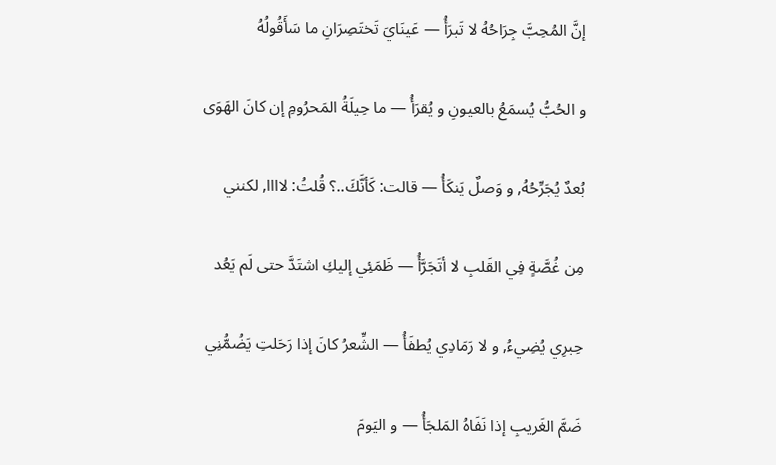إنَّ المُحِبَّ جِرَاحُهُ لا تَبرَأُ — عَينَايَ تَختَصِرَانِ ما سَأَقُولُهُ

و الحُبُّ يُسمَعُ بالعيونِ و يُقرَأُ — ما حِيلَةُ المَحرُومِ إن كانَ الهَوَى

بُعدٌ يُجَرِّحُهُ, و وَصلٌ يَنكَأُ — قالت: كَأنَّكَ..؟ قُلتُ: لاااا, لكنني

مِن غُصَّةٍ فِي القَلبِ لا أتَجَرَّأُ — ظَمَئِي إليكِ اشتَدَّ حتى لَم يَعُد

حِبرِي يُضِيءُ, و لا رَمَادِي يُطفَأُ — الشِّعرُ كانَ إذا رَحَلتِ يَضُمُّنِي

ضَمَّ الغَريبِ إذا نَفَاهُ المَلجَأُ — و اليَومَ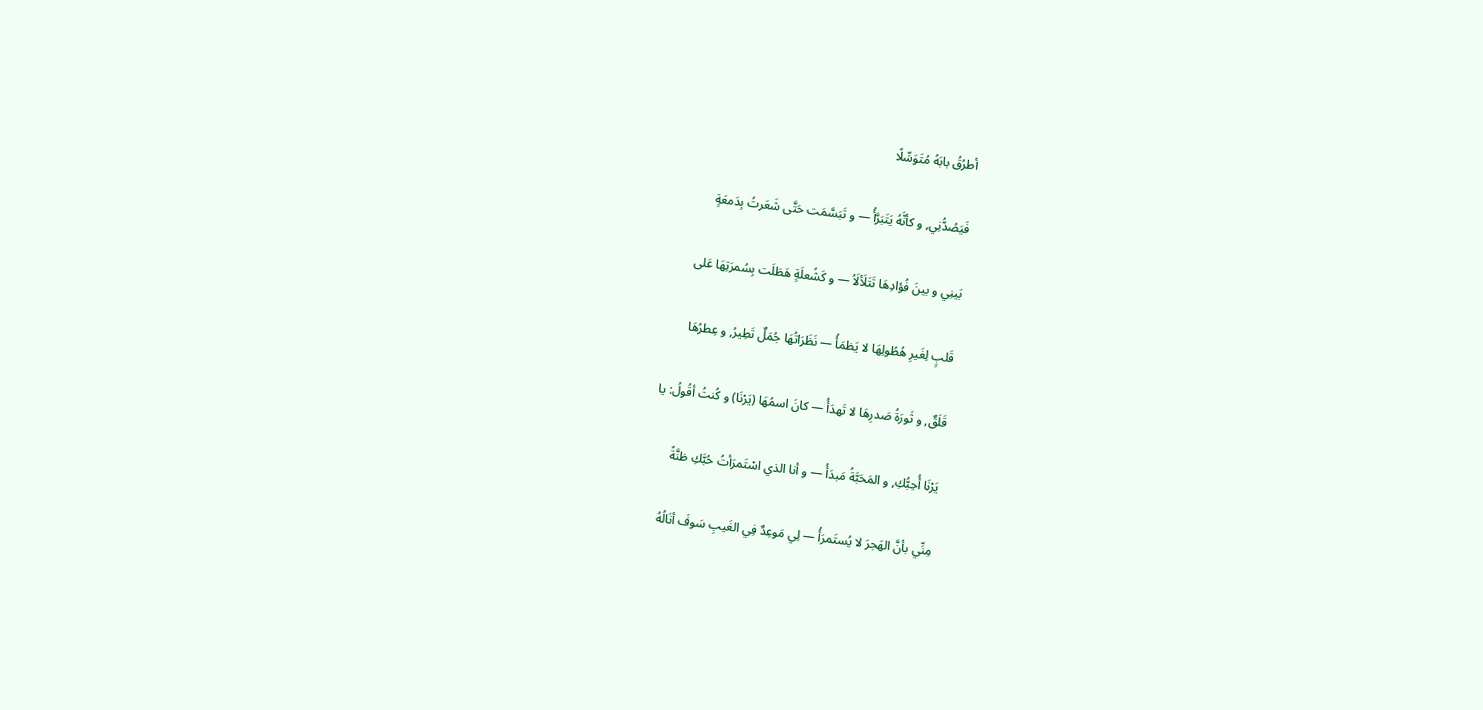أطرُقُ بابَهُ مُتَوَسِّلًا

فَيَصُدُّنِي, و كأنَّهُ يَتَبَرَّأُ — و تَبَسَّمَت حَتَّى شَعَرتُ بِدَمعَةٍ

بَينِي و بينَ فُؤادِهَا تَتَلَألَاُ — و كَشُعلَةٍ هَطَلَت بِسُمرَتِهَا عَلى

قَلبٍ لِغَيرِ هُطُولِهَا لا يَظمَأُ — نَظَرَاتُهَا جُمَلٌ تَطِيرُ, و عِطرُهَا

قَلَقٌ, و ثَورَةُ صَدرِهَا لا تَهدَأُ — كانَ اسمُهَا (يَرْنَا) و كُنتُ أقُولُ: يا

يَرْنَا أُحِبُّكِ, و المَحَبَّةُ مَبدَأُ — و أنا الذي اسْتَمرَأتُ حُبَّكِ ظنَّةً

مِنِّي بأنَّ الهَجرَ لا يُستَمرَأُ — لِي مَوعِدٌ فِي الغَيبِ سَوفَ أنَالُهُ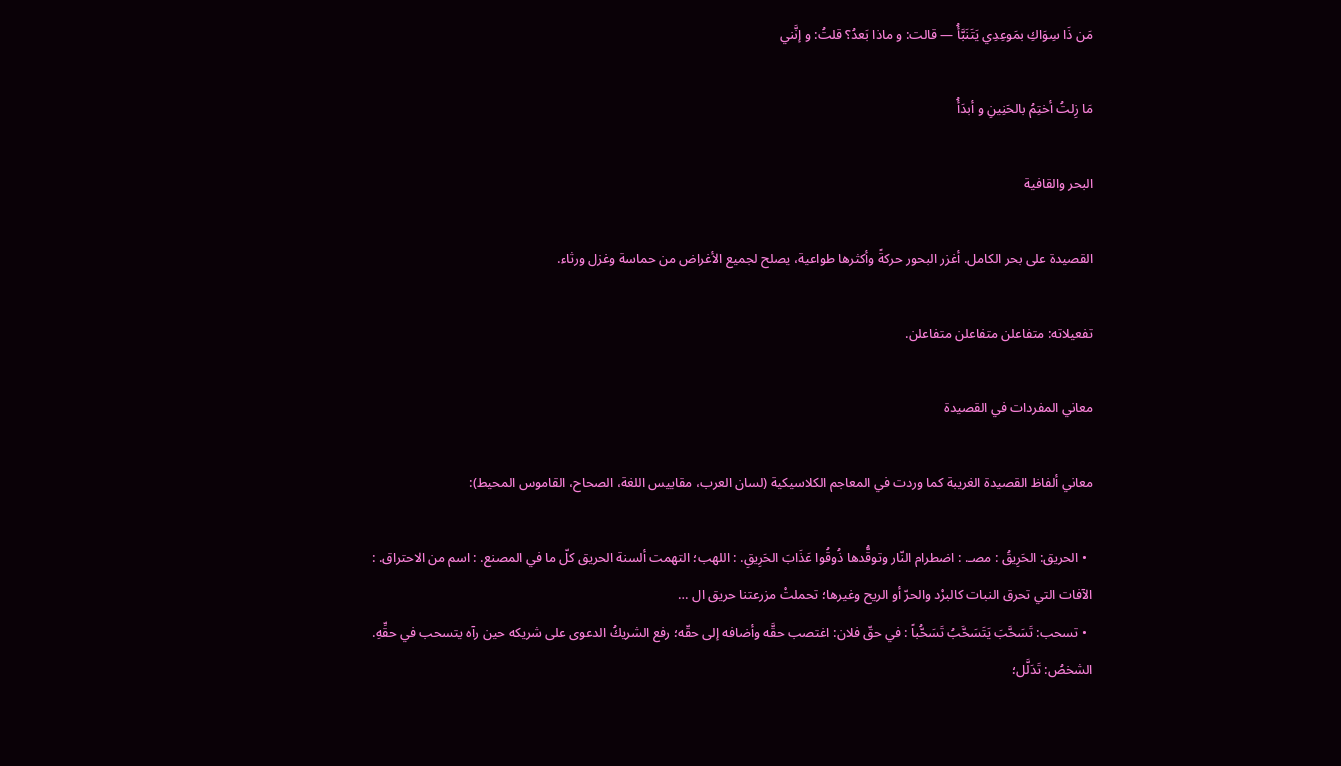مَن ذَا سِوَاكِ بمَوعِدِي يَتَنَبَّأُ — قالت: و ماذا بَعدُ؟ قلتُ: و إنَّني

مَا زِلتُ أختِمُ بالحَنِينِ و أبدَأُ

البحر والقافية

القصيدة على بحر الكامل. أغزر البحور حركةً وأكثرها طواعية، يصلح لجميع الأغراض من حماسة وغزل ورثاء.

تفعيلاته: متفاعلن متفاعلن متفاعلن.

معاني المفردات في القصيدة

معاني ألفاظ القصيدة الغريبة كما وردت في المعاجم الكلاسيكية (لسان العرب، مقاييس اللغة، الصحاح، القاموس المحيط):

  • الحريق: الحَرِيقُ : مصـ. : اضطرام النّار وتوقُّدها ذُوقُوا عَذَابَ الحَرِيقِ. : اللهب؛ التهمت ألسنة الحريق كلّ ما في المصنع. : اسم من الاحتراق. : الآفات التي تحرق النبات كالبرْد والحرّ أو الريح وغيرها؛ تحملتْ مزرعتنا حريق ال …
  • تسحب: تَسَحَّبَ يَتَسَحَّبُ تَسَحُّباً : في حقّ فلان: اغتصب حقَّه وأضافه إلى حقّه؛ رفع الشريكُ الدعوى على شريكه حين رآه يتسحب في حقِّهِ. الشخصُ: تَدَلَّل؛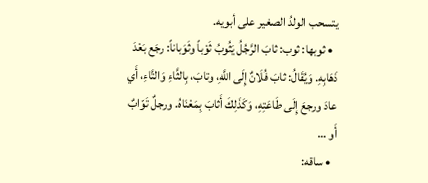يتسحب الولدُ الصغير على أبويه.
  • ثوبها: ثوب: ثابَ الرَّجُلُ يَثُوبُ ثَوْباً وثَوَباناً: رجَع بَعْدَ ذَهَابِهِ. وَيُقَالُ: ثابَ فُلَانٌ إِلَى اللَّهِ، وتابَ، بِالثَّاءِ وَالتَّاءِ، أَي عادَ ورجعَ إِلَى طَاعَتِهِ، وَكَذَلِكَ أَثابَ بِمَعْنَاهُ. ورجلٌ تَوّابٌ أَو …
  • ساقه: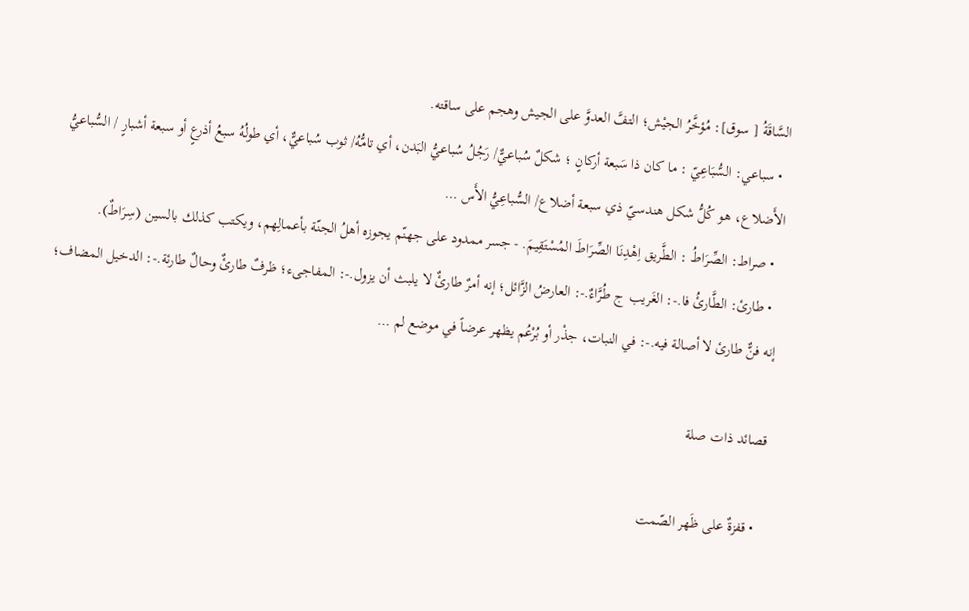السَّاقَةُ [ سوق]: مُؤخَّرُ الجيْش؛ التفَّ العدوَّ على الجيش وهجم على ساقته.
  • سباعي: السُّبَاعِيّ : ما كان ذا سَبعة أركانٍ ؛ شكلٌ سُباعيٌّ/ رَجُلُ سُباعيُّ البَدن، أي تامُّهُ/ ثوب سُباعيٌّ، أي طولُهُ سبعُ أذرعٍ أو سبعة أشبارٍ / السُّباعيُّ الأَضلاع، هو كُلُّ شكل هندسيّ ذي سبعة أضلاع/ السُّباعِيُّ الأَس …
  • صراط: الصِّرَاطُ : الطَّريق اِهْدِنَا الصِّرَاطَ المُسْتَقِيمَ. - جسر ممدود على جهنّم يجوزه أهلُ الجنّة بأعمالِهم، ويكتب كذلك بالسين (سِرَاطٌ).
  • طارئ: الطَّارئُ فا.-: الغَريب ج طُرَّاءٌ.-: العارضُ الزَّائل؛ إنه أمرٌ طارئٌ لا يلبث أن يزول.-: المفاجىء؛ ظرفٌ طارئٌ وحالٌ طارئة.-: الدخيل المضاف؛ إنه فنٌّ طارئ لا أصالة فيه.-: في النبات، جذْر أو بُرْعُم يظهر عرضاً في موضع لم …

قصائد ذات صلة

  • قفزةٌ على ظَهر الصّمت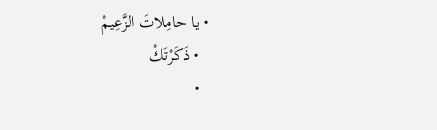• يا حامِلاتَ الزَّعِيمْ
  • ذَكَرْتَكْ
  •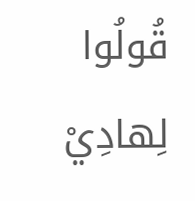قُولُوا لِهادِيْ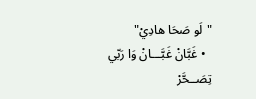"لَو صَحَا هادِيْ"
  • غَبَّانْ غَبَّـــانْ وَا رَبّي تِصَــحَّرْ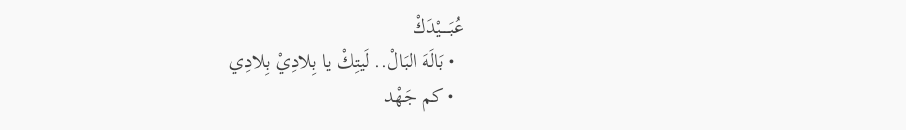عُبَـــــيْدَكْ
  • بَالَهَ البَالْ.. لَيتِكْ يا بِلادِيْ بِلادِي
  • كم جَهْد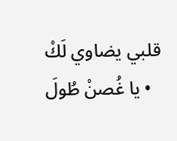قلبي يضاوي لَكْ
  • يا غُصنْ طُولَ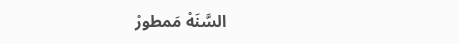السَّنَهْ مَمطورْ